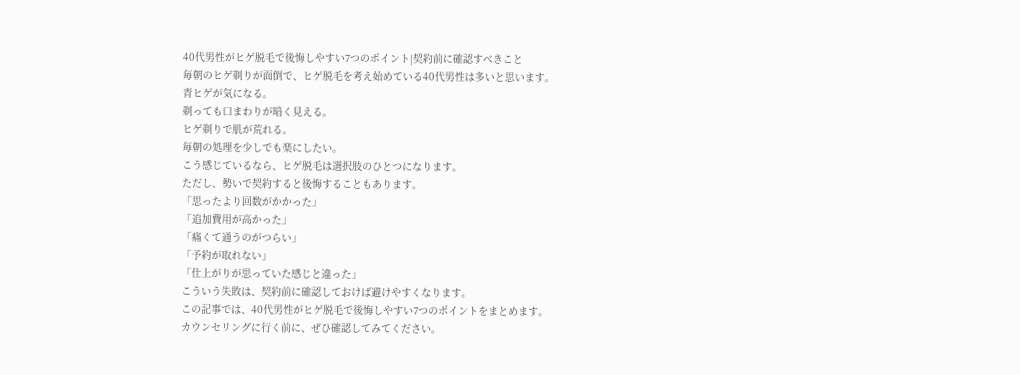40代男性がヒゲ脱毛で後悔しやすい7つのポイント|契約前に確認すべきこと
毎朝のヒゲ剃りが面倒で、ヒゲ脱毛を考え始めている40代男性は多いと思います。
青ヒゲが気になる。
剃っても口まわりが暗く見える。
ヒゲ剃りで肌が荒れる。
毎朝の処理を少しでも楽にしたい。
こう感じているなら、ヒゲ脱毛は選択肢のひとつになります。
ただし、勢いで契約すると後悔することもあります。
「思ったより回数がかかった」
「追加費用が高かった」
「痛くて通うのがつらい」
「予約が取れない」
「仕上がりが思っていた感じと違った」
こういう失敗は、契約前に確認しておけば避けやすくなります。
この記事では、40代男性がヒゲ脱毛で後悔しやすい7つのポイントをまとめます。
カウンセリングに行く前に、ぜひ確認してみてください。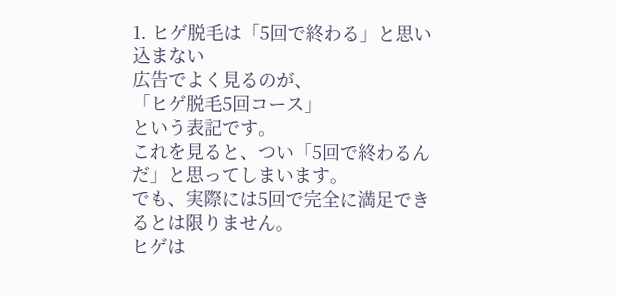1. ヒゲ脱毛は「5回で終わる」と思い込まない
広告でよく見るのが、
「ヒゲ脱毛5回コース」
という表記です。
これを見ると、つい「5回で終わるんだ」と思ってしまいます。
でも、実際には5回で完全に満足できるとは限りません。
ヒゲは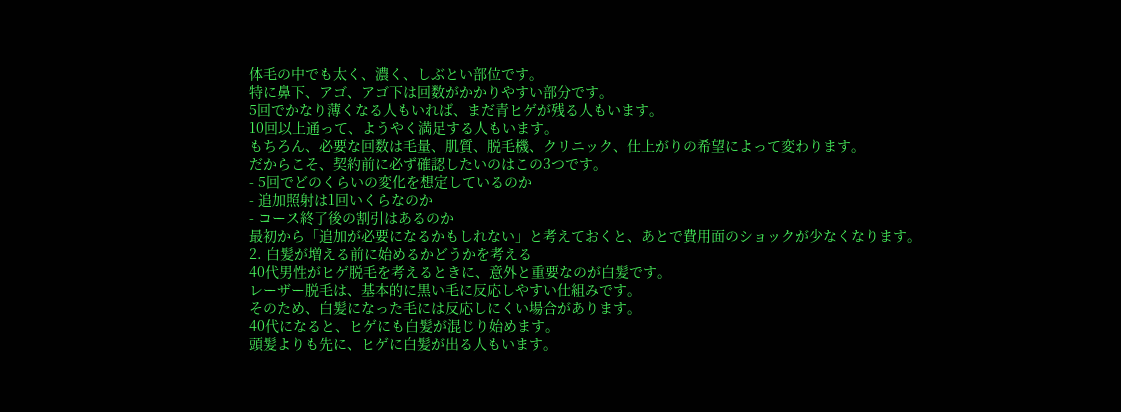体毛の中でも太く、濃く、しぶとい部位です。
特に鼻下、アゴ、アゴ下は回数がかかりやすい部分です。
5回でかなり薄くなる人もいれば、まだ青ヒゲが残る人もいます。
10回以上通って、ようやく満足する人もいます。
もちろん、必要な回数は毛量、肌質、脱毛機、クリニック、仕上がりの希望によって変わります。
だからこそ、契約前に必ず確認したいのはこの3つです。
- 5回でどのくらいの変化を想定しているのか
- 追加照射は1回いくらなのか
- コース終了後の割引はあるのか
最初から「追加が必要になるかもしれない」と考えておくと、あとで費用面のショックが少なくなります。
2. 白髪が増える前に始めるかどうかを考える
40代男性がヒゲ脱毛を考えるときに、意外と重要なのが白髪です。
レーザー脱毛は、基本的に黒い毛に反応しやすい仕組みです。
そのため、白髪になった毛には反応しにくい場合があります。
40代になると、ヒゲにも白髪が混じり始めます。
頭髪よりも先に、ヒゲに白髪が出る人もいます。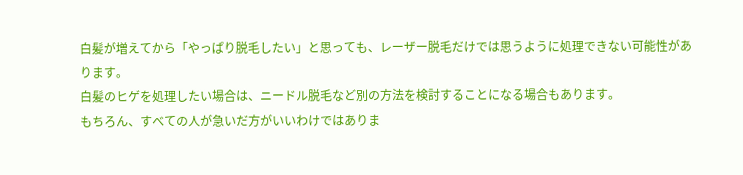白髪が増えてから「やっぱり脱毛したい」と思っても、レーザー脱毛だけでは思うように処理できない可能性があります。
白髪のヒゲを処理したい場合は、ニードル脱毛など別の方法を検討することになる場合もあります。
もちろん、すべての人が急いだ方がいいわけではありま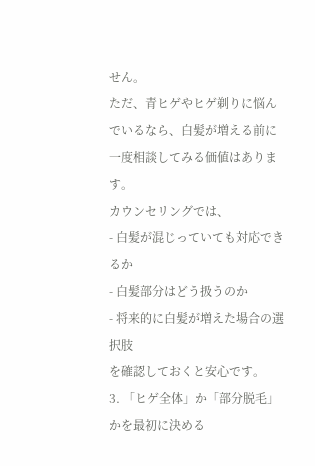せん。
ただ、青ヒゲやヒゲ剃りに悩んでいるなら、白髪が増える前に一度相談してみる価値はあります。
カウンセリングでは、
- 白髪が混じっていても対応できるか
- 白髪部分はどう扱うのか
- 将来的に白髪が増えた場合の選択肢
を確認しておくと安心です。
3. 「ヒゲ全体」か「部分脱毛」かを最初に決める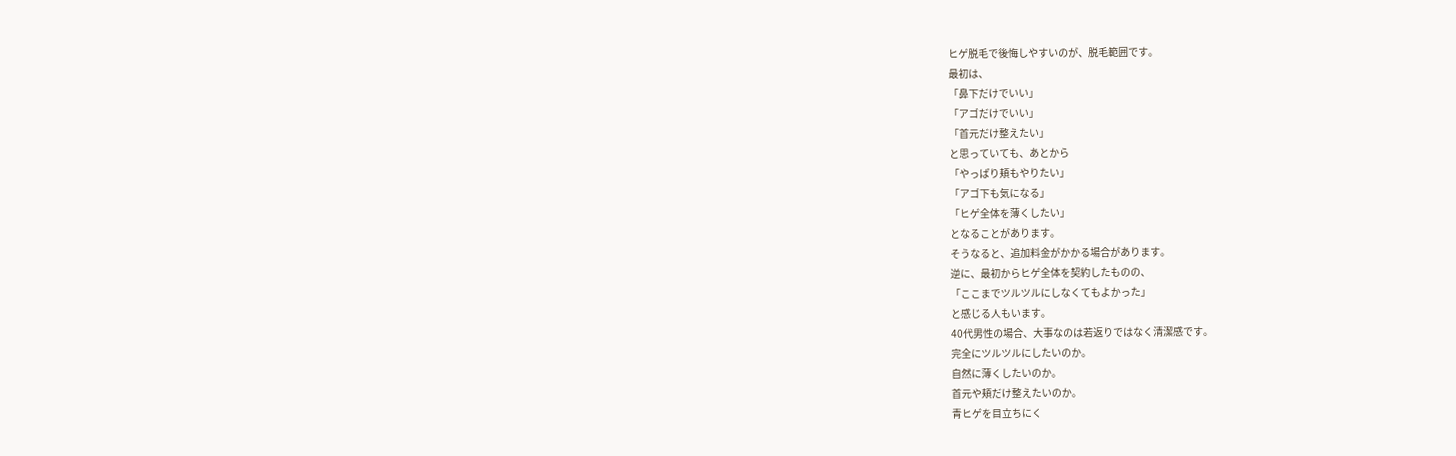ヒゲ脱毛で後悔しやすいのが、脱毛範囲です。
最初は、
「鼻下だけでいい」
「アゴだけでいい」
「首元だけ整えたい」
と思っていても、あとから
「やっぱり頬もやりたい」
「アゴ下も気になる」
「ヒゲ全体を薄くしたい」
となることがあります。
そうなると、追加料金がかかる場合があります。
逆に、最初からヒゲ全体を契約したものの、
「ここまでツルツルにしなくてもよかった」
と感じる人もいます。
40代男性の場合、大事なのは若返りではなく清潔感です。
完全にツルツルにしたいのか。
自然に薄くしたいのか。
首元や頬だけ整えたいのか。
青ヒゲを目立ちにく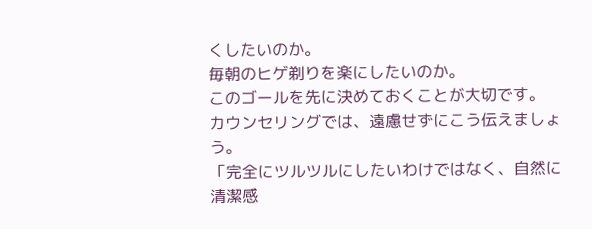くしたいのか。
毎朝のヒゲ剃りを楽にしたいのか。
このゴールを先に決めておくことが大切です。
カウンセリングでは、遠慮せずにこう伝えましょう。
「完全にツルツルにしたいわけではなく、自然に清潔感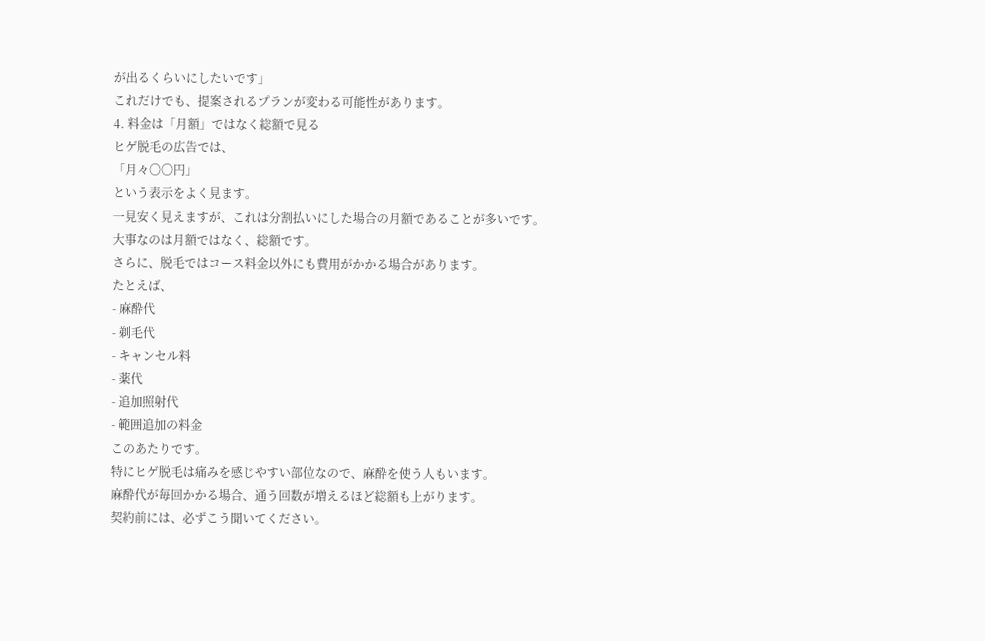が出るくらいにしたいです」
これだけでも、提案されるプランが変わる可能性があります。
4. 料金は「月額」ではなく総額で見る
ヒゲ脱毛の広告では、
「月々〇〇円」
という表示をよく見ます。
一見安く見えますが、これは分割払いにした場合の月額であることが多いです。
大事なのは月額ではなく、総額です。
さらに、脱毛ではコース料金以外にも費用がかかる場合があります。
たとえば、
- 麻酔代
- 剃毛代
- キャンセル料
- 薬代
- 追加照射代
- 範囲追加の料金
このあたりです。
特にヒゲ脱毛は痛みを感じやすい部位なので、麻酔を使う人もいます。
麻酔代が毎回かかる場合、通う回数が増えるほど総額も上がります。
契約前には、必ずこう聞いてください。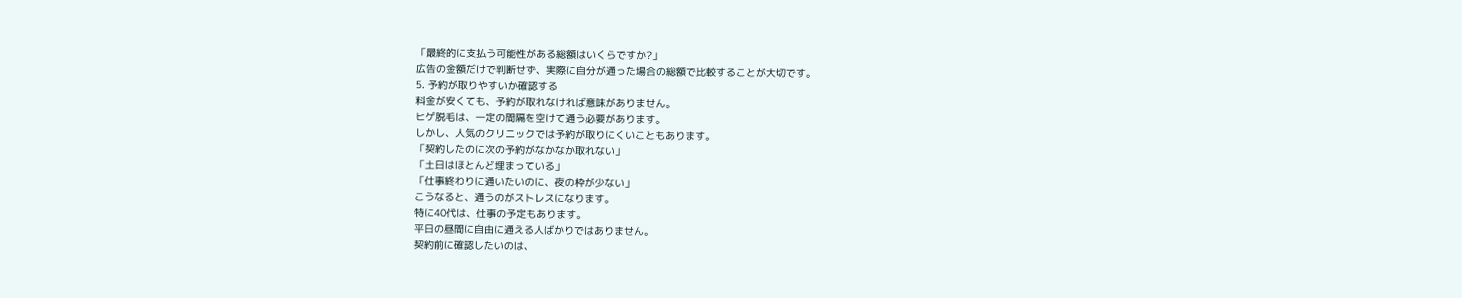「最終的に支払う可能性がある総額はいくらですか?」
広告の金額だけで判断せず、実際に自分が通った場合の総額で比較することが大切です。
5. 予約が取りやすいか確認する
料金が安くても、予約が取れなければ意味がありません。
ヒゲ脱毛は、一定の間隔を空けて通う必要があります。
しかし、人気のクリニックでは予約が取りにくいこともあります。
「契約したのに次の予約がなかなか取れない」
「土日はほとんど埋まっている」
「仕事終わりに通いたいのに、夜の枠が少ない」
こうなると、通うのがストレスになります。
特に40代は、仕事の予定もあります。
平日の昼間に自由に通える人ばかりではありません。
契約前に確認したいのは、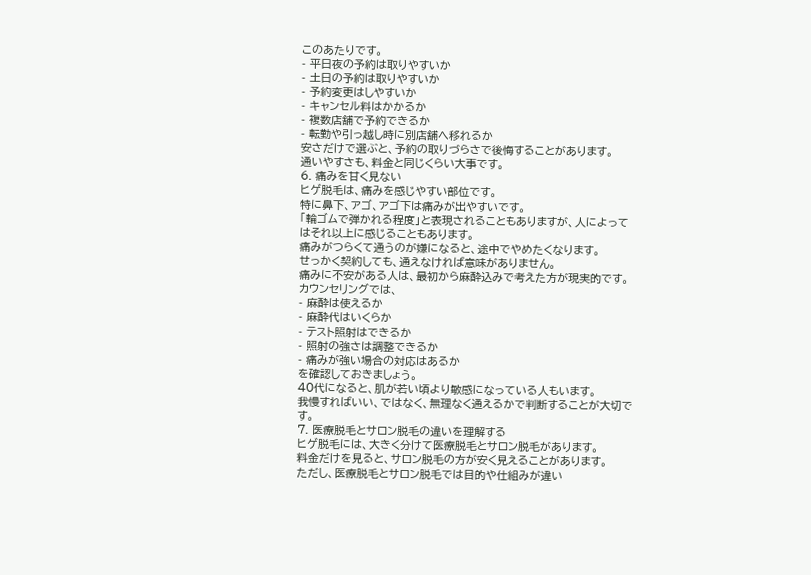このあたりです。
- 平日夜の予約は取りやすいか
- 土日の予約は取りやすいか
- 予約変更はしやすいか
- キャンセル料はかかるか
- 複数店舗で予約できるか
- 転勤や引っ越し時に別店舗へ移れるか
安さだけで選ぶと、予約の取りづらさで後悔することがあります。
通いやすさも、料金と同じくらい大事です。
6. 痛みを甘く見ない
ヒゲ脱毛は、痛みを感じやすい部位です。
特に鼻下、アゴ、アゴ下は痛みが出やすいです。
「輪ゴムで弾かれる程度」と表現されることもありますが、人によってはそれ以上に感じることもあります。
痛みがつらくて通うのが嫌になると、途中でやめたくなります。
せっかく契約しても、通えなければ意味がありません。
痛みに不安がある人は、最初から麻酔込みで考えた方が現実的です。
カウンセリングでは、
- 麻酔は使えるか
- 麻酔代はいくらか
- テスト照射はできるか
- 照射の強さは調整できるか
- 痛みが強い場合の対応はあるか
を確認しておきましょう。
40代になると、肌が若い頃より敏感になっている人もいます。
我慢すればいい、ではなく、無理なく通えるかで判断することが大切です。
7. 医療脱毛とサロン脱毛の違いを理解する
ヒゲ脱毛には、大きく分けて医療脱毛とサロン脱毛があります。
料金だけを見ると、サロン脱毛の方が安く見えることがあります。
ただし、医療脱毛とサロン脱毛では目的や仕組みが違い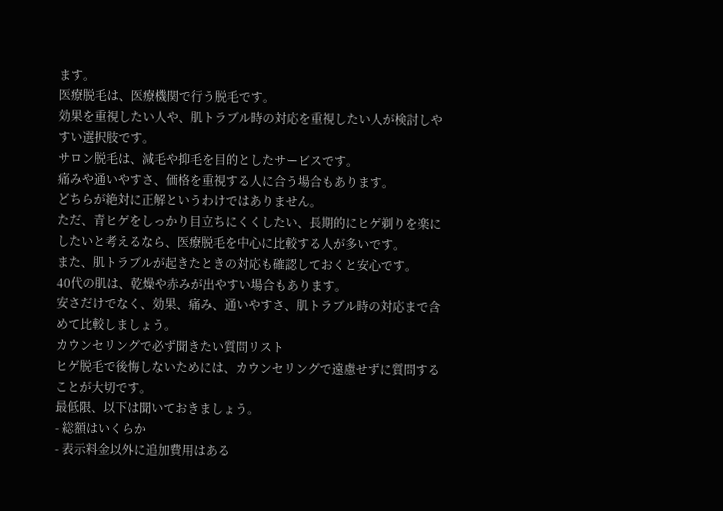ます。
医療脱毛は、医療機関で行う脱毛です。
効果を重視したい人や、肌トラブル時の対応を重視したい人が検討しやすい選択肢です。
サロン脱毛は、減毛や抑毛を目的としたサービスです。
痛みや通いやすさ、価格を重視する人に合う場合もあります。
どちらが絶対に正解というわけではありません。
ただ、青ヒゲをしっかり目立ちにくくしたい、長期的にヒゲ剃りを楽にしたいと考えるなら、医療脱毛を中心に比較する人が多いです。
また、肌トラブルが起きたときの対応も確認しておくと安心です。
40代の肌は、乾燥や赤みが出やすい場合もあります。
安さだけでなく、効果、痛み、通いやすさ、肌トラブル時の対応まで含めて比較しましょう。
カウンセリングで必ず聞きたい質問リスト
ヒゲ脱毛で後悔しないためには、カウンセリングで遠慮せずに質問することが大切です。
最低限、以下は聞いておきましょう。
- 総額はいくらか
- 表示料金以外に追加費用はある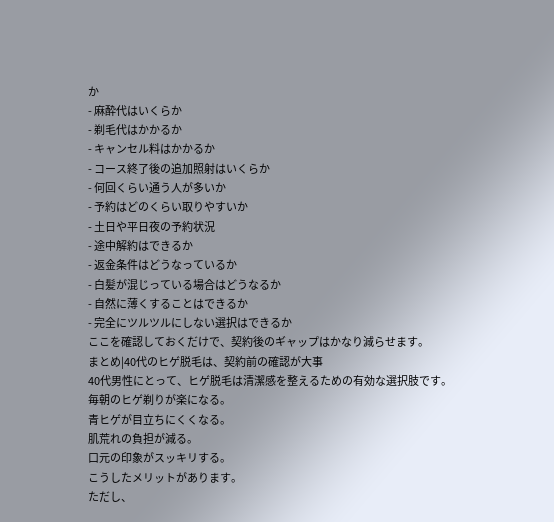か
- 麻酔代はいくらか
- 剃毛代はかかるか
- キャンセル料はかかるか
- コース終了後の追加照射はいくらか
- 何回くらい通う人が多いか
- 予約はどのくらい取りやすいか
- 土日や平日夜の予約状況
- 途中解約はできるか
- 返金条件はどうなっているか
- 白髪が混じっている場合はどうなるか
- 自然に薄くすることはできるか
- 完全にツルツルにしない選択はできるか
ここを確認しておくだけで、契約後のギャップはかなり減らせます。
まとめ|40代のヒゲ脱毛は、契約前の確認が大事
40代男性にとって、ヒゲ脱毛は清潔感を整えるための有効な選択肢です。
毎朝のヒゲ剃りが楽になる。
青ヒゲが目立ちにくくなる。
肌荒れの負担が減る。
口元の印象がスッキリする。
こうしたメリットがあります。
ただし、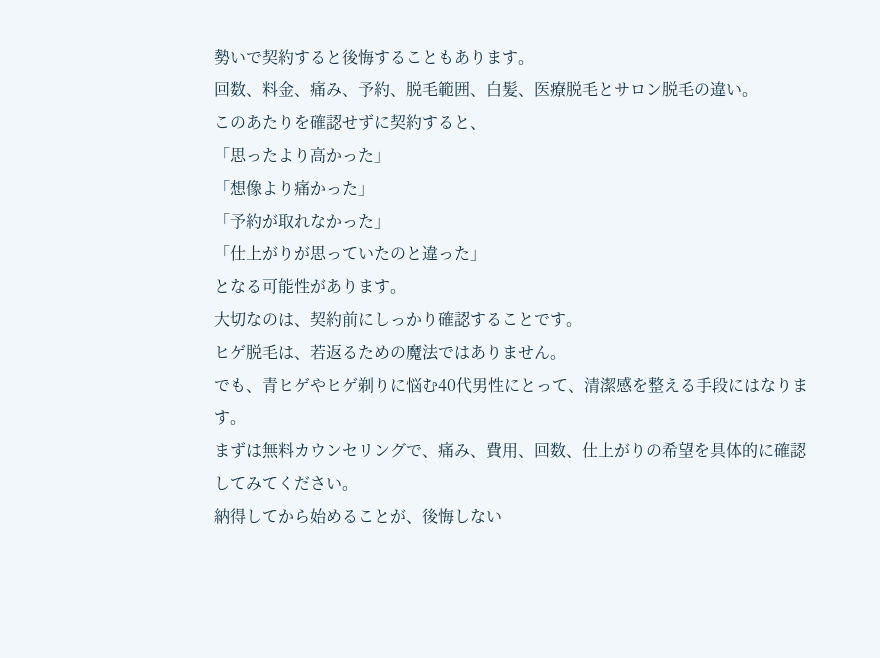勢いで契約すると後悔することもあります。
回数、料金、痛み、予約、脱毛範囲、白髪、医療脱毛とサロン脱毛の違い。
このあたりを確認せずに契約すると、
「思ったより高かった」
「想像より痛かった」
「予約が取れなかった」
「仕上がりが思っていたのと違った」
となる可能性があります。
大切なのは、契約前にしっかり確認することです。
ヒゲ脱毛は、若返るための魔法ではありません。
でも、青ヒゲやヒゲ剃りに悩む40代男性にとって、清潔感を整える手段にはなります。
まずは無料カウンセリングで、痛み、費用、回数、仕上がりの希望を具体的に確認してみてください。
納得してから始めることが、後悔しない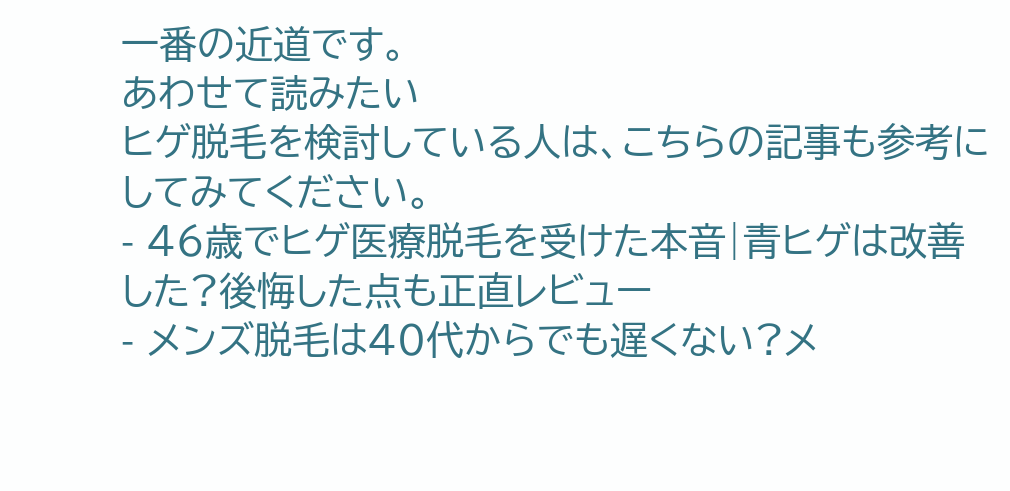一番の近道です。
あわせて読みたい
ヒゲ脱毛を検討している人は、こちらの記事も参考にしてみてください。
- 46歳でヒゲ医療脱毛を受けた本音|青ヒゲは改善した?後悔した点も正直レビュー
- メンズ脱毛は40代からでも遅くない?メ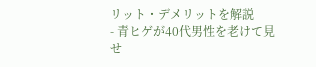リット・デメリットを解説
- 青ヒゲが40代男性を老けて見せ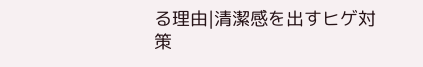る理由|清潔感を出すヒゲ対策